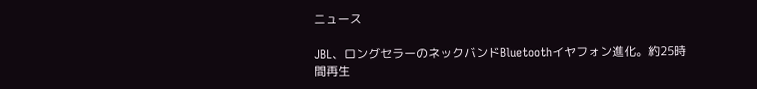ニュース

JBL、ロングセラーのネックバンドBluetoothイヤフォン進化。約25時間再生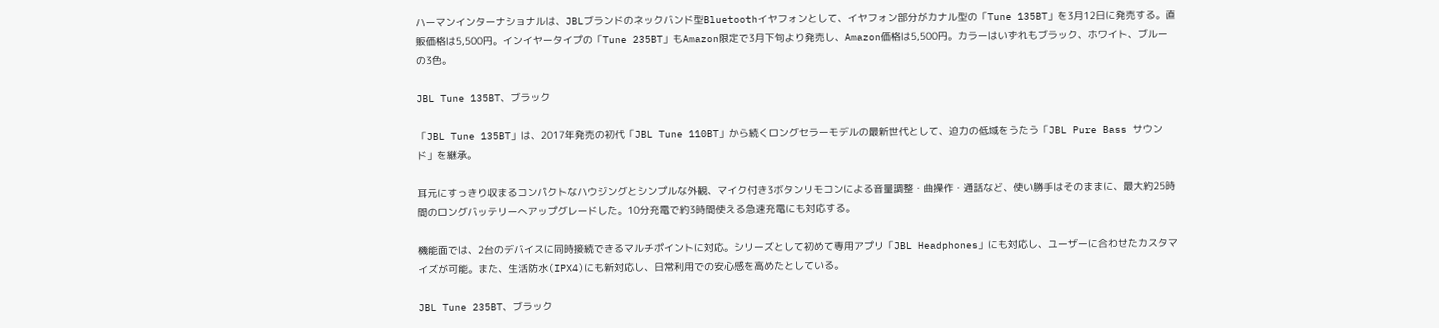ハーマンインターナショナルは、JBLブランドのネックバンド型Bluetoothイヤフォンとして、イヤフォン部分がカナル型の「Tune 135BT」を3月12日に発売する。直販価格は5,500円。インイヤータイプの「Tune 235BT」もAmazon限定で3月下旬より発売し、Amazon価格は5,500円。カラーはいずれもブラック、ホワイト、ブルーの3色。

JBL Tune 135BT、ブラック

「JBL Tune 135BT」は、2017年発売の初代「JBL Tune 110BT」から続くロングセラーモデルの最新世代として、迫力の低域をうたう「JBL Pure Bass サウンド」を継承。

耳元にすっきり収まるコンパクトなハウジングとシンプルな外観、マイク付き3ボタンリモコンによる音量調整・曲操作・通話など、使い勝手はそのままに、最大約25時間のロングバッテリーへアップグレードした。10分充電で約3時間使える急速充電にも対応する。

機能面では、2台のデバイスに同時接続できるマルチポイントに対応。シリーズとして初めて専用アプリ「JBL Headphones」にも対応し、ユーザーに合わせたカスタマイズが可能。また、生活防水(IPX4)にも新対応し、日常利用での安心感を高めたとしている。

JBL Tune 235BT、ブラック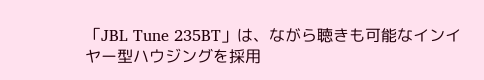「JBL Tune 235BT」は、ながら聴きも可能なインイヤー型ハウジングを採用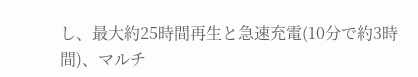し、最大約25時間再生と急速充電(10分で約3時間)、マルチ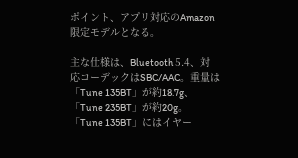ポイント、アプリ対応のAmazon限定モデルとなる。

主な仕様は、Bluetooth 5.4、対応コーデックはSBC/AAC。重量は「Tune 135BT」が約18.7g、「Tune 235BT」が約20g。「Tune 135BT」にはイヤー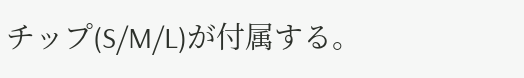チップ(S/M/L)が付属する。